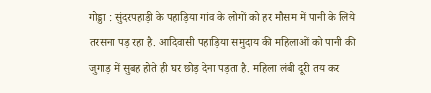गोड्डा : सुंदरपहाड़ी के पहाड़िया गांव के लोगों को हर मौसम में पानी के लिये तरसना पड़ रहा है. आदिवासी पहाड़िया समुदाय की महिलाओं को पानी की जुगाड़ में सुबह होते ही घर छोड़ देना पड़ता है. महिला लंबी दूरी तय कर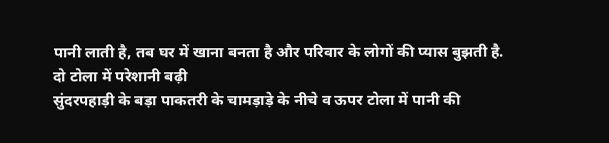पानी लाती है, तब घर में खाना बनता है और परिवार के लोगों की प्यास बुझती है.
दो टोला में परेशानी बढ़ी
सुंदरपहाड़ी के बड़ा पाकतरी के चामड़ाड़े के नीचे व ऊपर टोला में पानी की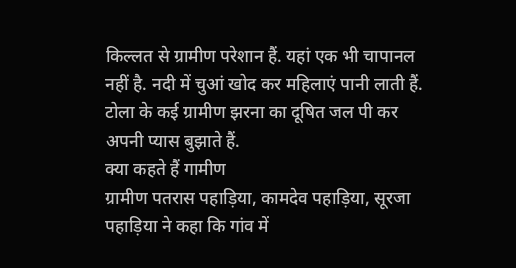किल्लत से ग्रामीण परेशान हैं. यहां एक भी चापानल नहीं है. नदी में चुआं खोद कर महिलाएं पानी लाती हैं. टोला के कई ग्रामीण झरना का दूषित जल पी कर अपनी प्यास बुझाते हैं.
क्या कहते हैं गामीण
ग्रामीण पतरास पहाड़िया, कामदेव पहाड़िया, सूरजा पहाड़िया ने कहा कि गांव में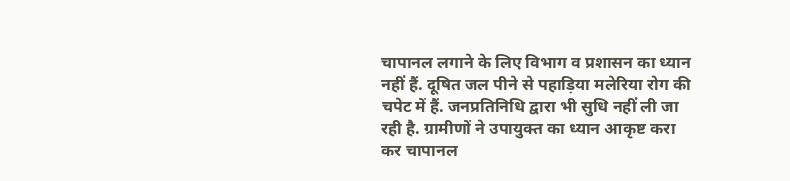चापानल लगाने के लिए विभाग व प्रशासन का ध्यान नहीं हैं. दूषित जल पीने से पहाड़िया मलेरिया रोग की चपेट में हैं. जनप्रतिनिधि द्वारा भी सुधि नहीं ली जा रही है. ग्रामीणों ने उपायुक्त का ध्यान आकृष्ट करा कर चापानल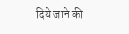दिये जाने की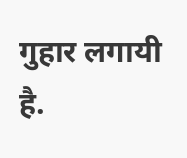गुहार लगायी है.